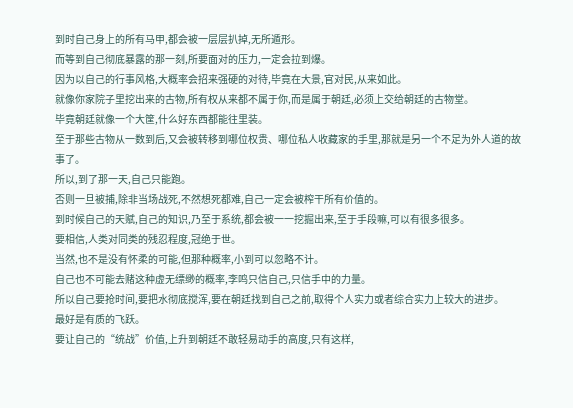到时自己身上的所有马甲,都会被一层层扒掉,无所遁形。
而等到自己彻底暴露的那一刻,所要面对的压力,一定会拉到爆。
因为以自己的行事风格,大概率会招来强硬的对待,毕竟在大景,官对民,从来如此。
就像你家院子里挖出来的古物,所有权从来都不属于你,而是属于朝廷,必须上交给朝廷的古物堂。
毕竟朝廷就像一个大筐,什么好东西都能往里装。
至于那些古物从一数到后,又会被转移到哪位权贵、哪位私人收藏家的手里,那就是另一个不足为外人道的故事了。
所以,到了那一天,自己只能跑。
否则一旦被捕,除非当场战死,不然想死都难,自己一定会被榨干所有价值的。
到时候自己的天赋,自己的知识,乃至于系统,都会被一一挖掘出来,至于手段嘛,可以有很多很多。
要相信,人类对同类的残忍程度,冠绝于世。
当然,也不是没有怀柔的可能,但那种概率,小到可以忽略不计。
自己也不可能去赌这种虚无缥缈的概率,李鸣只信自己,只信手中的力量。
所以自己要抢时间,要把水彻底搅浑,要在朝廷找到自己之前,取得个人实力或者综合实力上较大的进步。
最好是有质的飞跃。
要让自己的“统战”价值,上升到朝廷不敢轻易动手的高度,只有这样,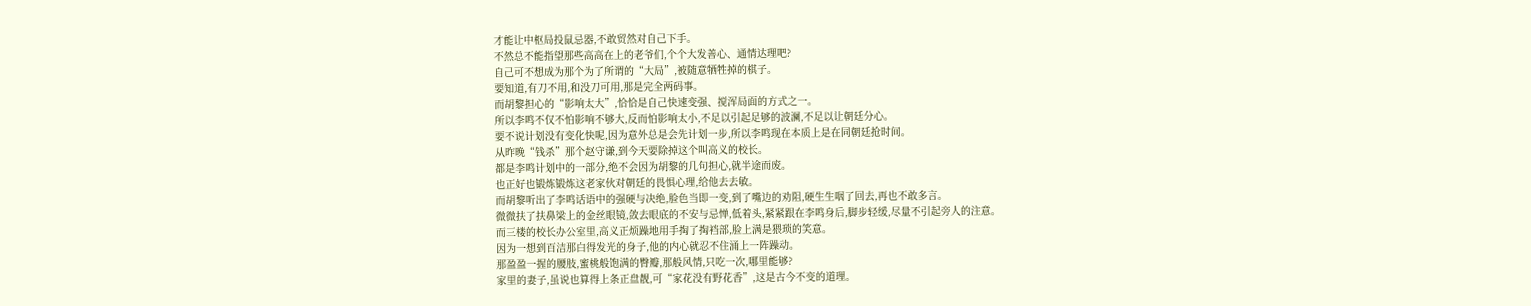才能让中枢局投鼠忌器,不敢贸然对自己下手。
不然总不能指望那些高高在上的老爷们,个个大发善心、通情达理吧?
自己可不想成为那个为了所谓的“大局”,被随意牺牲掉的棋子。
要知道,有刀不用,和没刀可用,那是完全两码事。
而胡黎担心的“影响太大”,恰恰是自己快速变强、搅浑局面的方式之一。
所以李鸣不仅不怕影响不够大,反而怕影响太小,不足以引起足够的波澜,不足以让朝廷分心。
要不说计划没有变化快呢,因为意外总是会先计划一步,所以李鸣现在本质上是在同朝廷抢时间。
从昨晚“钱杀”那个赵守谦,到今天要除掉这个叫高义的校长。
都是李鸣计划中的一部分,绝不会因为胡黎的几句担心,就半途而废。
也正好也锻炼锻炼这老家伙对朝廷的畏惧心理,给他去去敏。
而胡黎听出了李鸣话语中的强硬与决绝,脸色当即一变,到了嘴边的劝阻,硬生生咽了回去,再也不敢多言。
微微扶了扶鼻梁上的金丝眼镜,敛去眼底的不安与忌惮,低着头,紧紧跟在李鸣身后,脚步轻缓,尽量不引起旁人的注意。
而三楼的校长办公室里,高义正烦躁地用手掏了掏裆部,脸上满是猥琐的笑意。
因为一想到百洁那白得发光的身子,他的内心就忍不住涌上一阵躁动。
那盈盈一握的腰肢,蜜桃般饱满的臀瓣,那般风情,只吃一次,哪里能够?
家里的妻子,虽说也算得上条正盘靓,可“家花没有野花香”,这是古今不变的道理。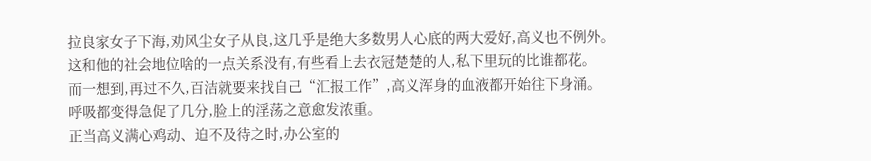拉良家女子下海,劝风尘女子从良,这几乎是绝大多数男人心底的两大爱好,高义也不例外。
这和他的社会地位啥的一点关系没有,有些看上去衣冠楚楚的人,私下里玩的比谁都花。
而一想到,再过不久,百洁就要来找自己“汇报工作”,高义浑身的血液都开始往下身涌。
呼吸都变得急促了几分,脸上的淫荡之意愈发浓重。
正当高义满心鸡动、迫不及待之时,办公室的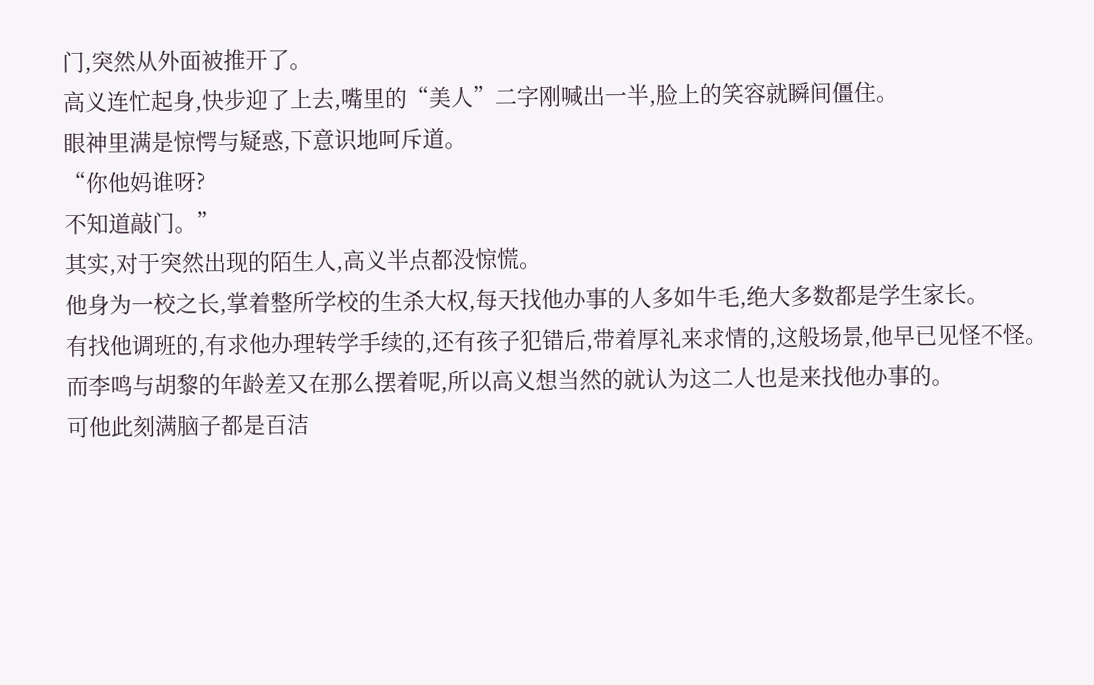门,突然从外面被推开了。
高义连忙起身,快步迎了上去,嘴里的“美人”二字刚喊出一半,脸上的笑容就瞬间僵住。
眼神里满是惊愕与疑惑,下意识地呵斥道。
“你他妈谁呀?
不知道敲门。”
其实,对于突然出现的陌生人,高义半点都没惊慌。
他身为一校之长,掌着整所学校的生杀大权,每天找他办事的人多如牛毛,绝大多数都是学生家长。
有找他调班的,有求他办理转学手续的,还有孩子犯错后,带着厚礼来求情的,这般场景,他早已见怪不怪。
而李鸣与胡黎的年龄差又在那么摆着呢,所以高义想当然的就认为这二人也是来找他办事的。
可他此刻满脑子都是百洁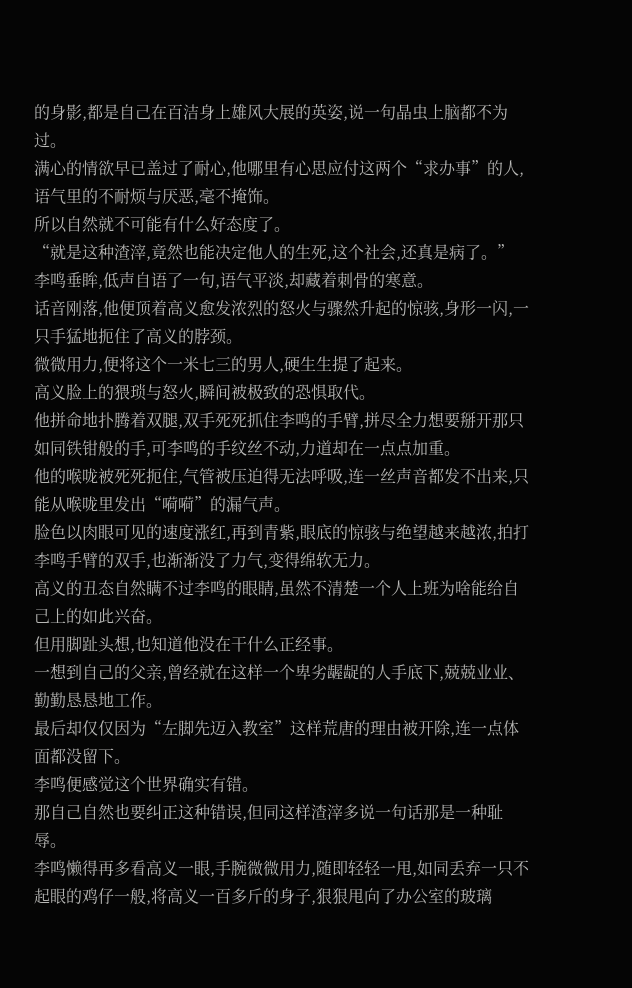的身影,都是自己在百洁身上雄风大展的英姿,说一句晶虫上脑都不为过。
满心的情欲早已盖过了耐心,他哪里有心思应付这两个“求办事”的人,语气里的不耐烦与厌恶,毫不掩饰。
所以自然就不可能有什么好态度了。
“就是这种渣滓,竟然也能决定他人的生死,这个社会,还真是病了。”
李鸣垂眸,低声自语了一句,语气平淡,却藏着刺骨的寒意。
话音刚落,他便顶着高义愈发浓烈的怒火与骤然升起的惊骇,身形一闪,一只手猛地扼住了高义的脖颈。
微微用力,便将这个一米七三的男人,硬生生提了起来。
高义脸上的猥琐与怒火,瞬间被极致的恐惧取代。
他拼命地扑腾着双腿,双手死死抓住李鸣的手臂,拼尽全力想要掰开那只如同铁钳般的手,可李鸣的手纹丝不动,力道却在一点点加重。
他的喉咙被死死扼住,气管被压迫得无法呼吸,连一丝声音都发不出来,只能从喉咙里发出“嗬嗬”的漏气声。
脸色以肉眼可见的速度涨红,再到青紫,眼底的惊骇与绝望越来越浓,拍打李鸣手臂的双手,也渐渐没了力气,变得绵软无力。
高义的丑态自然瞒不过李鸣的眼睛,虽然不清楚一个人上班为啥能给自己上的如此兴奋。
但用脚趾头想,也知道他没在干什么正经事。
一想到自己的父亲,曾经就在这样一个卑劣龌龊的人手底下,兢兢业业、勤勤恳恳地工作。
最后却仅仅因为“左脚先迈入教室”这样荒唐的理由被开除,连一点体面都没留下。
李鸣便感觉这个世界确实有错。
那自己自然也要纠正这种错误,但同这样渣滓多说一句话那是一种耻辱。
李鸣懒得再多看高义一眼,手腕微微用力,随即轻轻一甩,如同丢弃一只不起眼的鸡仔一般,将高义一百多斤的身子,狠狠甩向了办公室的玻璃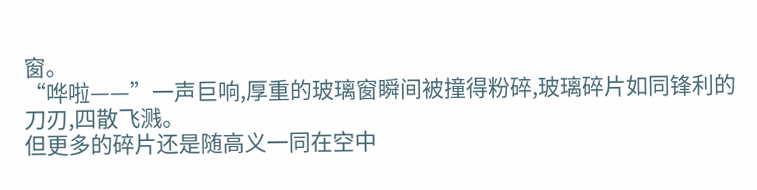窗。
“哗啦——”一声巨响,厚重的玻璃窗瞬间被撞得粉碎,玻璃碎片如同锋利的刀刃,四散飞溅。
但更多的碎片还是随高义一同在空中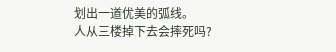划出一道优美的弧线。
人从三楼掉下去会摔死吗?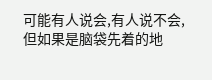可能有人说会,有人说不会,但如果是脑袋先着的地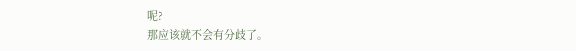呢?
那应该就不会有分歧了。